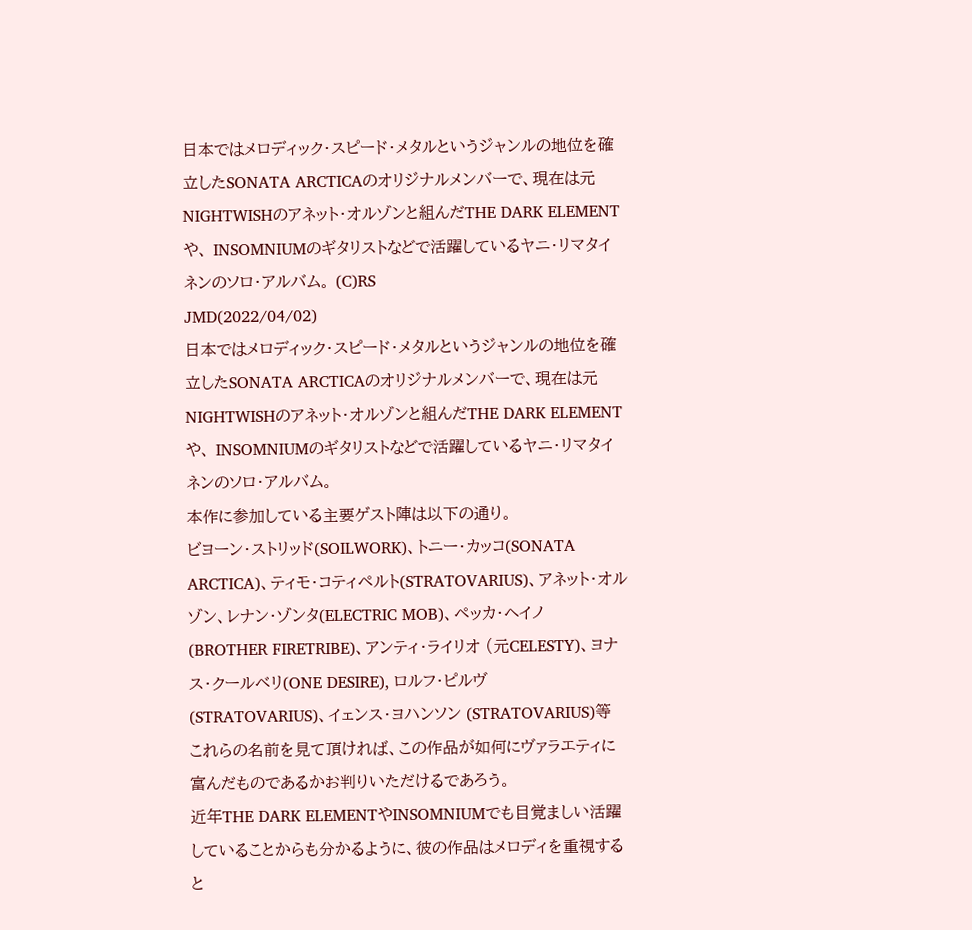日本ではメロディック・スピード・メタルというジャンルの地位を確立したSONATA ARCTICAのオリジナルメンバーで、現在は元NIGHTWISHのアネット・オルゾンと組んだTHE DARK ELEMENTや、 INSOMNIUMのギタリストなどで活躍しているヤニ・リマタイネンのソロ・アルバム。 (C)RS
JMD(2022/04/02)
日本ではメロディック・スピード・メタルというジャンルの地位を確立したSONATA ARCTICAのオリジナルメンバーで、現在は元NIGHTWISHのアネット・オルゾンと組んだTHE DARK ELEMENTや、 INSOMNIUMのギタリストなどで活躍しているヤニ・リマタイネンのソロ・アルバム。
本作に参加している主要ゲスト陣は以下の通り。
ビヨーン・ストリッド(SOILWORK)、トニー・カッコ(SONATA ARCTICA)、ティモ・コティペルト(STRATOVARIUS)、アネット・オルゾン、レナン・ゾンタ(ELECTRIC MOB)、ペッカ・ヘイノ (BROTHER FIRETRIBE)、アンティ・ライリオ (元CELESTY)、ヨナス・クールベリ(ONE DESIRE), ロルフ・ピルヴ (STRATOVARIUS)、イェンス・ヨハンソン (STRATOVARIUS)等
これらの名前を見て頂ければ、この作品が如何にヴァラエティに富んだものであるかお判りいただけるであろう。
近年THE DARK ELEMENTやINSOMNIUMでも目覚ましい活躍していることからも分かるように、彼の作品はメロディを重視すると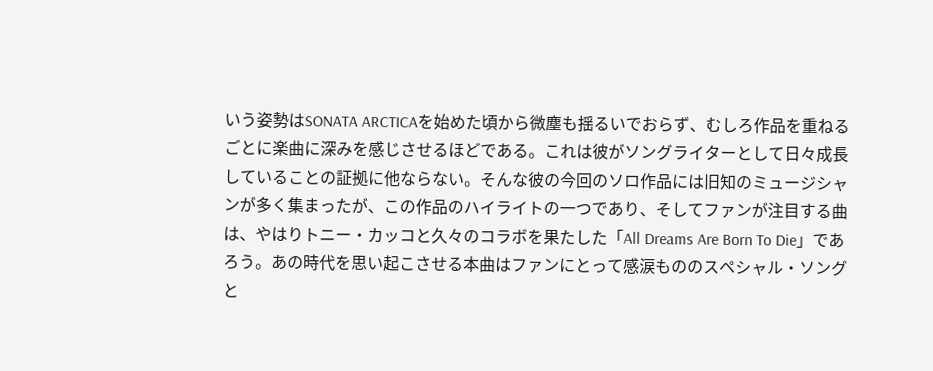いう姿勢はSONATA ARCTICAを始めた頃から微塵も揺るいでおらず、むしろ作品を重ねるごとに楽曲に深みを感じさせるほどである。これは彼がソングライターとして日々成長していることの証拠に他ならない。そんな彼の今回のソロ作品には旧知のミュージシャンが多く集まったが、この作品のハイライトの一つであり、そしてファンが注目する曲は、やはりトニー・カッコと久々のコラボを果たした「All Dreams Are Born To Die」であろう。あの時代を思い起こさせる本曲はファンにとって感涙もののスペシャル・ソングと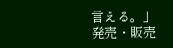言える。」
発売・販売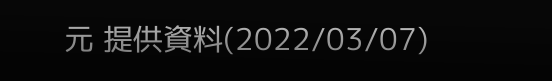元 提供資料(2022/03/07)